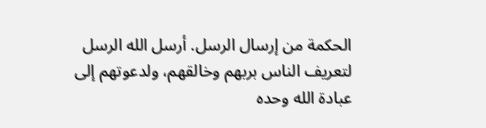الحكمة من إرسال الرسل. أرسل الله الرسل لتعريف الناس بربهم وخالقهم، ولدعوتهم إلى عبادة الله وحده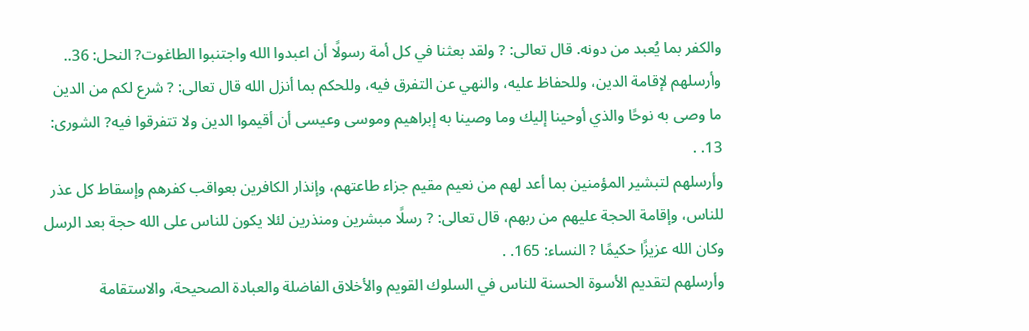والكفر بما يُعبد من دونه. قال تعالى: ? ولقد بعثنا في كل أمة رسولًا أن اعبدوا الله واجتنبوا الطاغوت? النحل: 36..
وأرسلهم لإقامة الدين، وللحفاظ عليه، والنهي عن التفرق فيه، وللحكم بما أنزل الله قال تعالى: ? شرع لكم من الدين ما وصى به نوحًا والذي أوحينا إليك وما وصينا به إبراهيم وموسى وعيسى أن أقيموا الدين ولا تتفرقوا فيه? الشورى: 13. .
وأرسلهم لتبشير المؤمنين بما أعد لهم من نعيم مقيم جزاء طاعتهم، وإنذار الكافرين بعواقب كفرهم وإسقاط كل عذر للناس، وإقامة الحجة عليهم من ربهم، قال تعالى: ? رسلًا مبشرين ومنذرين لئلا يكون للناس على الله حجة بعد الرسل وكان الله عزيزًا حكيمًا ? النساء: 165. .
وأرسلهم لتقديم الأسوة الحسنة للناس في السلوك القويم والأخلاق الفاضلة والعبادة الصحيحة، والاستقامة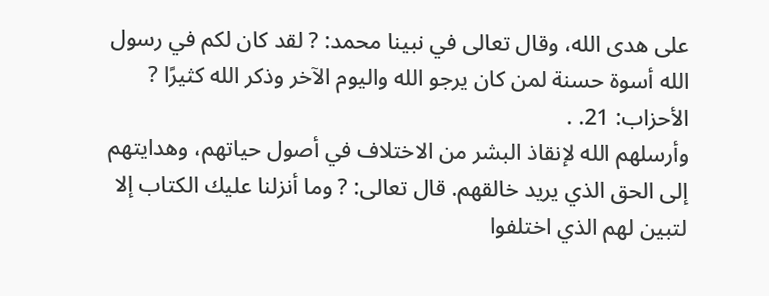على هدى الله، وقال تعالى في نبينا محمد: ? لقد كان لكم في رسول الله أسوة حسنة لمن كان يرجو الله واليوم الآخر وذكر الله كثيرًا ? الأحزاب: 21. .
وأرسلهم الله لإنقاذ البشر من الاختلاف في أصول حياتهم، وهدايتهم إلى الحق الذي يريد خالقهم. قال تعالى: ? وما أنزلنا عليك الكتاب إلا لتبين لهم الذي اختلفوا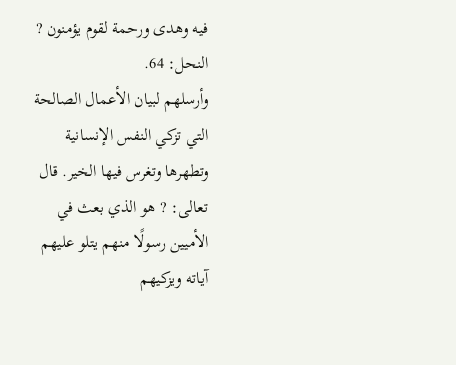فيه وهدى ورحمة لقوم يؤمنون ? النحل: 64.
وأرسلهم لبيان الأعمال الصالحة التي تزكي النفس الإنسانية وتطهرها وتغرس فيها الخير. قال تعالى: ? هو الذي بعث في الأميين رسولًا منهم يتلو عليهم آياته ويزكيهم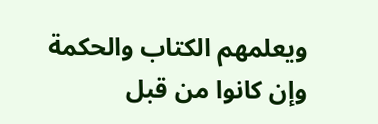ويعلمهم الكتاب والحكمة وإن كانوا من قبل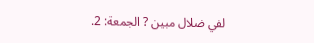لفي ضلال مبين ? الجمعة: 2.